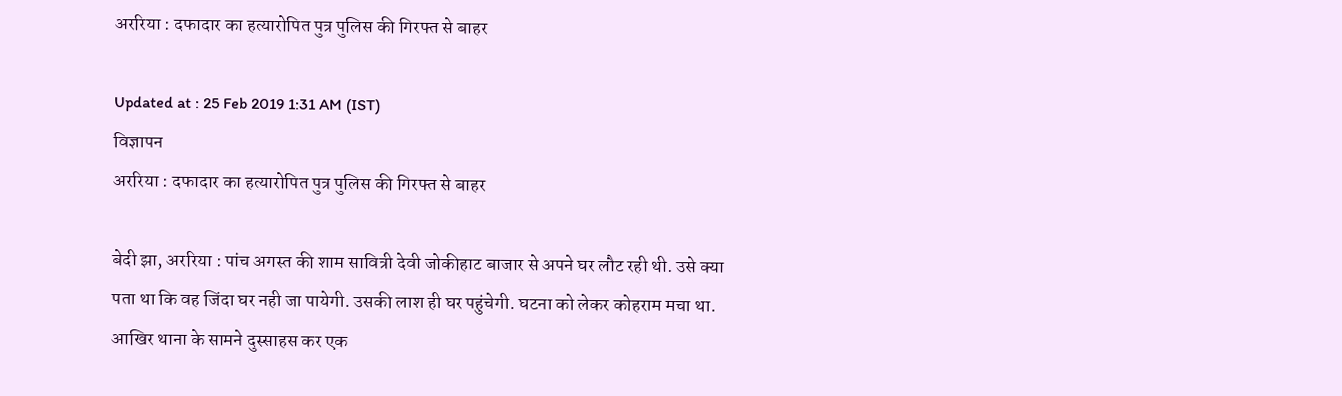अररिया : दफादार का हत्यारोपित पुत्र पुलिस की गिरफ्त से बाहर

Updated at : 25 Feb 2019 1:31 AM (IST)
विज्ञापन
अररिया : दफादार का हत्यारोपित पुत्र पुलिस की गिरफ्त से बाहर

बेदी झा, अररिया : पांच अगस्त की शाम सावित्री देवी जोकीहाट बाजार से अपने घर लौट रही थी. उसे क्या पता था कि वह जिंदा घर नही जा पायेगी. उसकी लाश ही घर पहुंचेगी. घटना को लेकर कोहराम मचा था. आखिर थाना के सामने दुस्साहस कर एक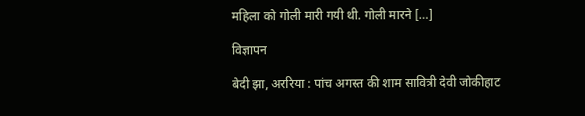महिला को गोली मारी गयी थी. गोली मारने […]

विज्ञापन

बेदी झा, अररिया : पांच अगस्त की शाम सावित्री देवी जोकीहाट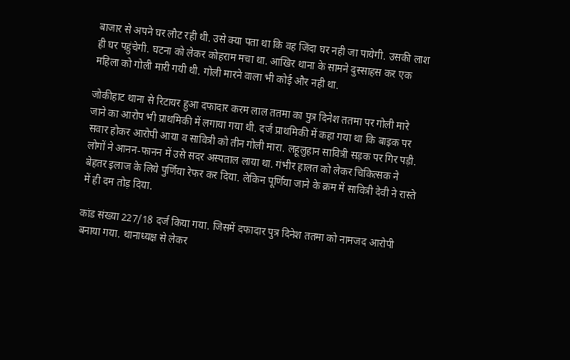बाजार से अपने घर लौट रही थी. उसे क्या पता था कि वह जिंदा घर नही जा पायेगी. उसकी लाश ही घर पहुंचेगी. घटना को लेकर कोहराम मचा था. आखिर थाना के सामने दुस्साहस कर एक महिला को गोली मारी गयी थी. गोली मारने वाला भी कोई और नही था.

जोकीहाट थाना से रिटायर हुआ दफादार करम लाल ततमा का पुत्र दिनेश ततमा पर गोली मारे जाने का आरोप भी प्राथमिकी में लगाया गया थी. दर्ज प्राथमिकी में कहा गया था कि बाइक पर सवार होकर आरोपी आया व सावित्री को तीन गोली मारा. लहूलुहान सावित्री सड़क पर गिर पड़ी. लोगों ने आनन-फानन में उसे सदर अस्पताल लाया था. गंभीर हालत को लेकर चिकित्सक ने बेहतर इलाज के लिये पुर्णिया रेफर कर दिया. लेकिन पूर्णिया जाने के क्रम में सावित्री देवी ने रास्ते में ही दम तोड़ दिया.

कांड संख्या 227/18 दर्ज किया गया. जिसमें दफादार पुत्र दिनेश ततमा को नामजद आरोपी बनाया गया. थानाध्यक्ष से लेकर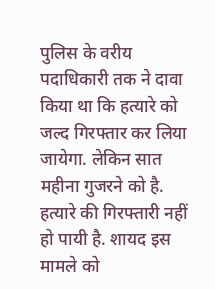पुलिस के वरीय पदाधिकारी तक ने दावा किया था कि हत्यारे को जल्द गिरफ्तार कर लिया जायेगा. लेकिन सात महीना गुजरने को है. हत्यारे की गिरफ्तारी नहीं हो पायी है. शायद इस मामले को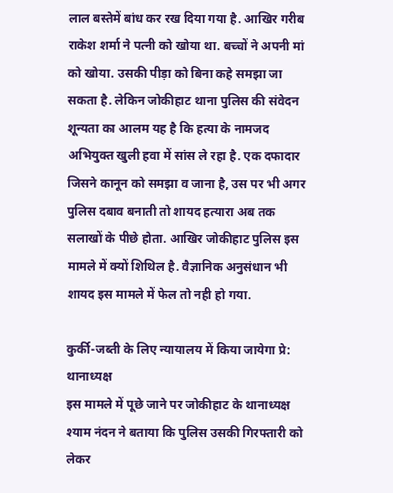लाल बस्तेमें बांध कर रख दिया गया है. आखिर गरीब राकेश शर्मा ने पत्नी को खोया था. बच्चों ने अपनी मां को खोया. उसकी पीड़ा को बिना कहे समझा जा सकता है. लेकिन जोकीहाट थाना पुलिस की संवेदन शून्यता का आलम यह है कि हत्या के नामजद अभियुक्त खुली हवा में सांस ले रहा है. एक दफादार जिसने कानून को समझा व जाना है, उस पर भी अगर पुलिस दबाव बनाती तो शायद हत्यारा अब तक सलाखों के पीछे होता. आखिर जोकीहाट पुलिस इस मामले में क्यों शिथिल है. वैज्ञानिक अनुसंधान भी शायद इस मामले में फेल तो नही हो गया.

कुर्की-जब्ती के लिए न्यायालय में किया जायेगा प्रे: थानाध्यक्ष
इस मामले में पूछे जाने पर जोकीहाट के थानाध्यक्ष श्याम नंदन ने बताया कि पुलिस उसकी गिरफ्तारी को लेकर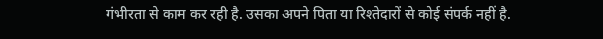गंभीरता से काम कर रही है. उसका अपने पिता या रिश्तेदारों से कोई संपर्क नहीं है.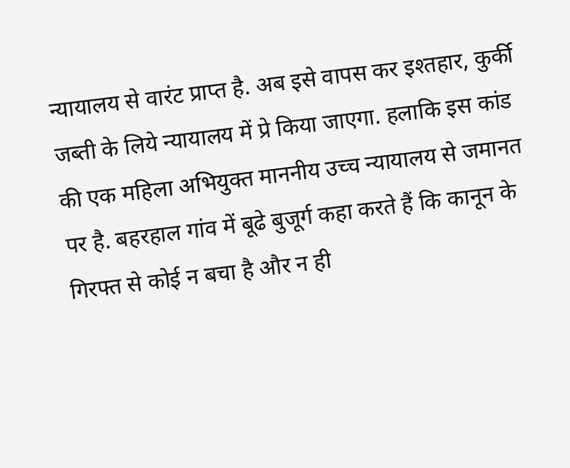न्यायालय से वारंट प्राप्त है. अब इसे वापस कर इश्तहार, कुर्की जब्ती के लिये न्यायालय में प्रे किया जाएगा. हलाकि इस कांड की एक महिला अभियुक्त माननीय उच्च न्यायालय से जमानत पर है. बहरहाल गांव में बूढे बुजूर्ग कहा करते हैं कि कानून के गिरफ्त से कोई न बचा है और न ही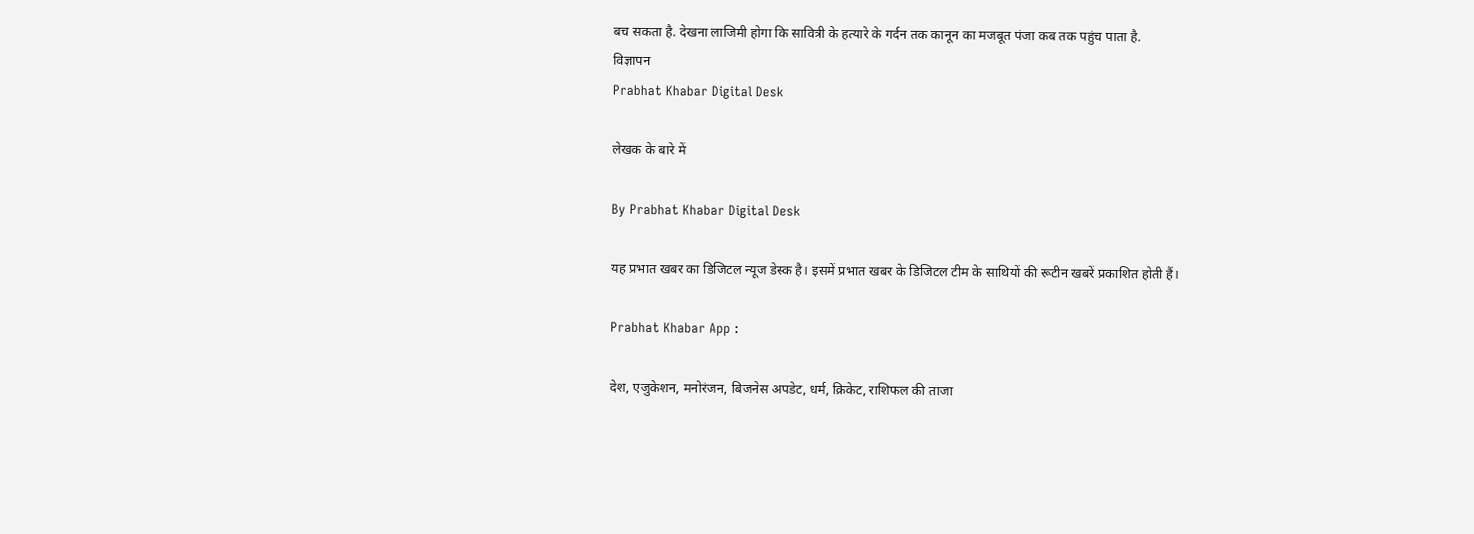बच सकता है. देखना लाजिमी होगा कि सावित्री के हत्यारे के गर्दन तक कानून का मजबूत पंजा कब तक पहुंच पाता है.
विज्ञापन
Prabhat Khabar Digital Desk

लेखक के बारे में

By Prabhat Khabar Digital Desk

यह प्रभात खबर का डिजिटल न्यूज डेस्क है। इसमें प्रभात खबर के डिजिटल टीम के साथियों की रूटीन खबरें प्रकाशित होती हैं।

Prabhat Khabar App :

देश, एजुकेशन, मनोरंजन, बिजनेस अपडेट, धर्म, क्रिकेट, राशिफल की ताजा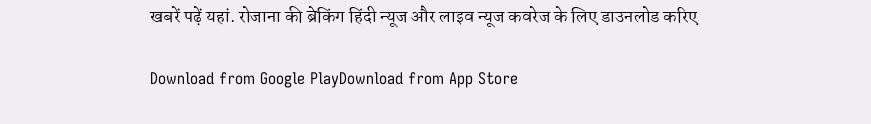खबरें पढ़ें यहां. रोजाना की ब्रेकिंग हिंदी न्यूज और लाइव न्यूज कवरेज के लिए डाउनलोड करिए

Download from Google PlayDownload from App Store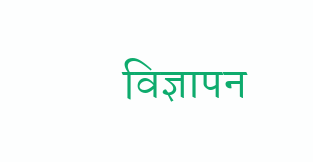विज्ञापन